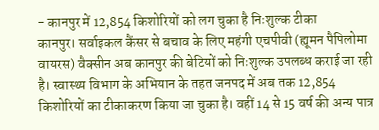- कानपुर में 12,854 किशोरियों को लग चुका है निःशुल्क टीका
कानपुर। सर्वाइकल कैंसर से बचाव के लिए महंगी एचपीवी (ह्यूमन पैपिलोमा वायरस) वैक्सीन अब कानपुर की बेटियों को निःशुल्क उपलब्ध कराई जा रही है। स्वास्थ्य विभाग के अभियान के तहत जनपद में अब तक 12,854 किशोरियों का टीकाकरण किया जा चुका है। वहीं 14 से 15 वर्ष की अन्य पात्र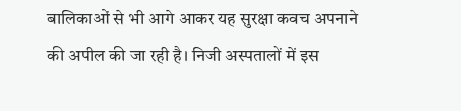बालिकाओं से भी आगे आकर यह सुरक्षा कवच अपनाने की अपील की जा रही है। निजी अस्पतालों में इस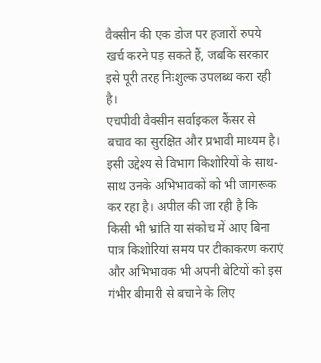वैक्सीन की एक डोज पर हजारों रुपये खर्च करने पड़ सकते हैं, जबकि सरकार इसे पूरी तरह निःशुल्क उपलब्ध करा रही है।
एचपीवी वैक्सीन सर्वाइकल कैंसर से बचाव का सुरक्षित और प्रभावी माध्यम है। इसी उद्देश्य से विभाग किशोरियों के साथ-साथ उनके अभिभावकों को भी जागरूक कर रहा है। अपील की जा रही है कि किसी भी भ्रांति या संकोच में आए बिना पात्र किशोरियां समय पर टीकाकरण कराएं और अभिभावक भी अपनी बेटियों को इस गंभीर बीमारी से बचाने के लिए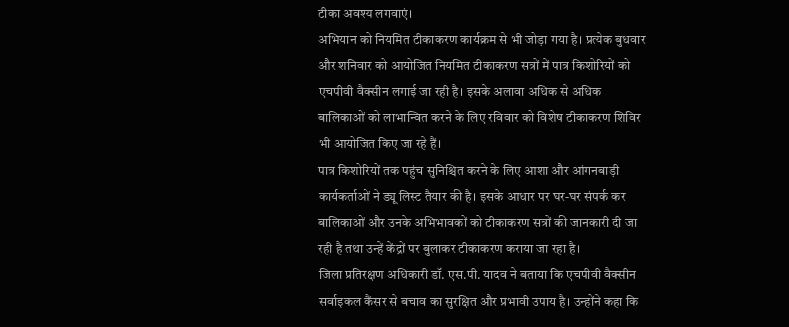टीका अवश्य लगवाएं।
अभियान को नियमित टीकाकरण कार्यक्रम से भी जोड़ा गया है। प्रत्येक बुधवार और शनिवार को आयोजित नियमित टीकाकरण सत्रों में पात्र किशोरियों को एचपीवी वैक्सीन लगाई जा रही है। इसके अलावा अधिक से अधिक बालिकाओं को लाभान्वित करने के लिए रविवार को विशेष टीकाकरण शिविर भी आयोजित किए जा रहे हैं।
पात्र किशोरियों तक पहुंच सुनिश्चित करने के लिए आशा और आंगनबाड़ी कार्यकर्ताओं ने ड्यू लिस्ट तैयार की है। इसके आधार पर घर-घर संपर्क कर बालिकाओं और उनके अभिभावकों को टीकाकरण सत्रों की जानकारी दी जा रही है तथा उन्हें केंद्रों पर बुलाकर टीकाकरण कराया जा रहा है।
जिला प्रतिरक्षण अधिकारी डॉ. एस.पी. यादव ने बताया कि एचपीवी वैक्सीन सर्वाइकल कैंसर से बचाव का सुरक्षित और प्रभावी उपाय है। उन्होंने कहा कि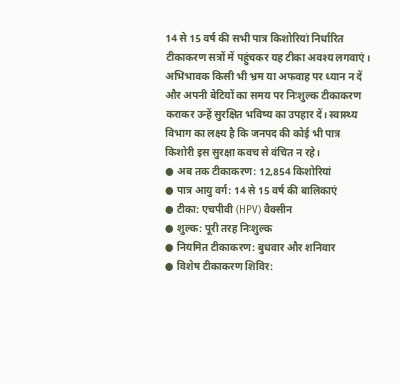14 से 15 वर्ष की सभी पात्र किशोरियां निर्धारित टीकाकरण सत्रों में पहुंचकर यह टीका अवश्य लगवाएं। अभिभावक किसी भी भ्रम या अफवाह पर ध्यान न दें और अपनी बेटियों का समय पर निःशुल्क टीकाकरण कराकर उन्हें सुरक्षित भविष्य का उपहार दें। स्वास्थ्य विभाग का लक्ष्य है कि जनपद की कोई भी पात्र किशोरी इस सुरक्षा कवच से वंचित न रहे।
● अब तक टीकाकरण: 12,854 किशोरियां
● पात्र आयु वर्ग: 14 से 15 वर्ष की बालिकाएं
● टीका: एचपीवी (HPV) वैक्सीन
● शुल्क: पूरी तरह निःशुल्क
● नियमित टीकाकरण: बुधवार और शनिवार
● विशेष टीकाकरण शिविर: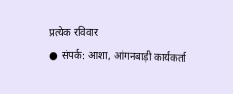प्रत्येक रविवार
● संपर्क: आशा, आंगनबाड़ी कार्यकर्ता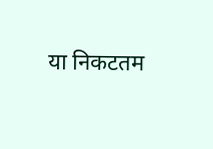या निकटतम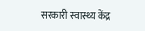सरकारी स्वास्थ्य केंद्र